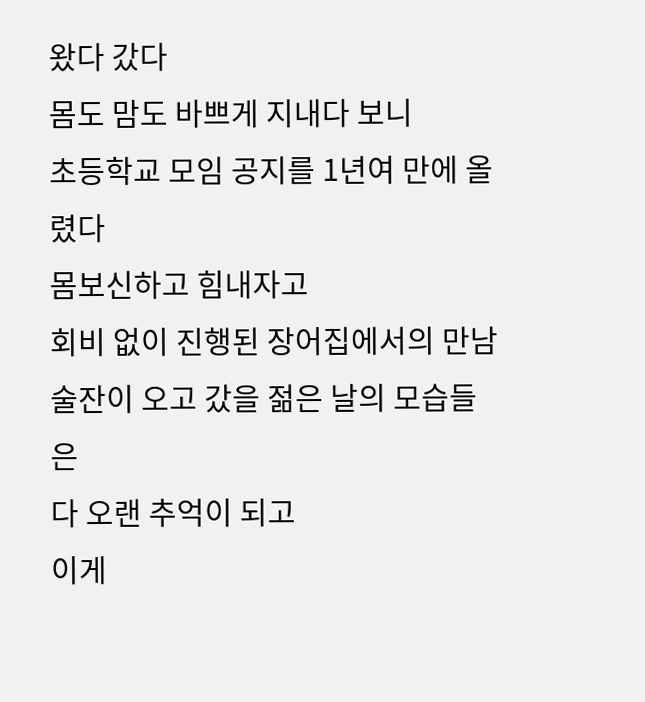왔다 갔다
몸도 맘도 바쁘게 지내다 보니
초등학교 모임 공지를 1년여 만에 올렸다
몸보신하고 힘내자고
회비 없이 진행된 장어집에서의 만남
술잔이 오고 갔을 젊은 날의 모습들은
다 오랜 추억이 되고
이게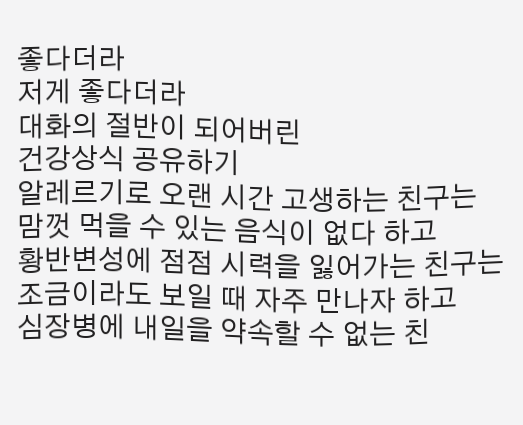좋다더라
저게 좋다더라
대화의 절반이 되어버린
건강상식 공유하기
알레르기로 오랜 시간 고생하는 친구는
맘껏 먹을 수 있는 음식이 없다 하고
황반변성에 점점 시력을 잃어가는 친구는
조금이라도 보일 때 자주 만나자 하고
심장병에 내일을 약속할 수 없는 친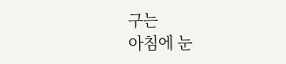구는
아침에 눈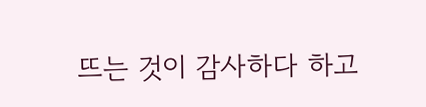뜨는 것이 감사하다 하고